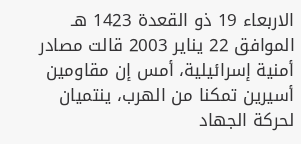الاربعاء 19 ذو القعدة 1423 هـ الموافق 22 يناير 2003 قالت مصادر أمنية إسرائيلية، أمس إن مقاومين أسيرين تمكنا من الهرب، ينتميان لحركة الجهاد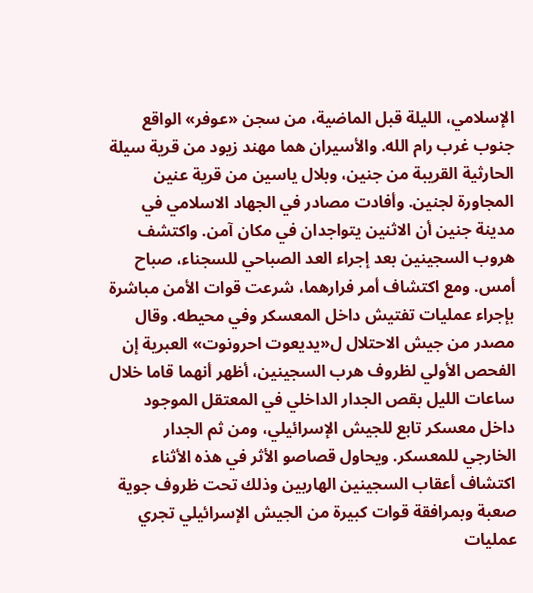الإسلامي، الليلة قبل الماضية، من سجن «عوفر» الواقع جنوب غرب رام الله. والأسيران هما مهند زيود من قرية سيلة الحارثية القريبة من جنين، وبلال ياسين من قرية عنين المجاورة لجنين. وأفادت مصادر في الجهاد الاسلامي في مدينة جنين أن الاثنين يتواجدان في مكان آمن. واكتشف هروب السجينين بعد إجراء العد الصباحي للسجناء، صباح أمس. ومع اكتشاف أمر فرارهما، شرعت قوات الأمن مباشرة بإجراء عمليات تفتيش داخل المعسكر وفي محيطه. وقال مصدر من جيش الاحتلال ل«يديعوت احرونوت» العبرية إن الفحص الأولي لظروف هرب السجينين، أظهر أنهما قاما خلال ساعات الليل بقص الجدار الداخلي في المعتقل الموجود داخل معسكر تابع للجيش الإسرائيلي، ومن ثم الجدار الخارجي للمعسكر. ويحاول قصاصو الأثر في هذه الأثناء اكتشاف أعقاب السجينين الهاربين وذلك تحت ظروف جوية صعبة وبمرافقة قوات كبيرة من الجيش الإسرائيلي تجري عمليات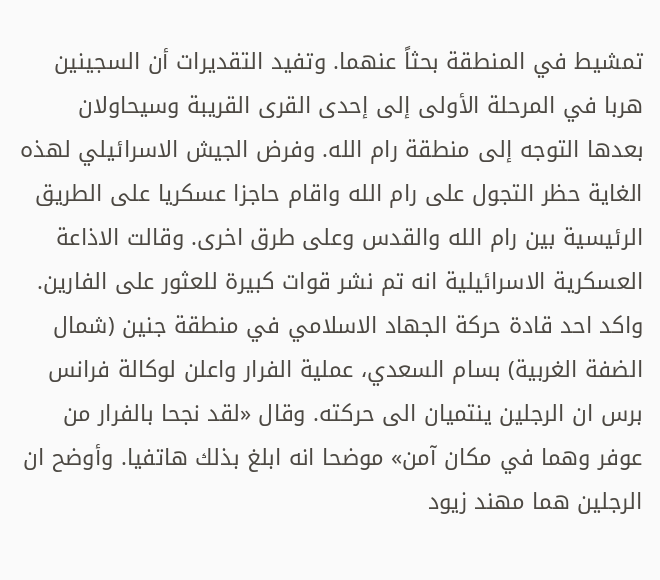تمشيط في المنطقة بحثاً عنهما. وتفيد التقديرات أن السجينين هربا في المرحلة الأولى إلى إحدى القرى القريبة وسيحاولان بعدها التوجه إلى منطقة رام الله. وفرض الجيش الاسرائيلي لهذه الغاية حظر التجول على رام الله واقام حاجزا عسكريا على الطريق الرئيسية بين رام الله والقدس وعلى طرق اخرى. وقالت الاذاعة العسكرية الاسرائيلية انه تم نشر قوات كبيرة للعثور على الفارين. واكد احد قادة حركة الجهاد الاسلامي في منطقة جنين (شمال الضفة الغربية) بسام السعدي، عملية الفرار واعلن لوكالة فرانس برس ان الرجلين ينتميان الى حركته. وقال «لقد نجحا بالفرار من عوفر وهما في مكان آمن» موضحا انه ابلغ بذلك هاتفيا. وأوضح ان الرجلين هما مهند زيود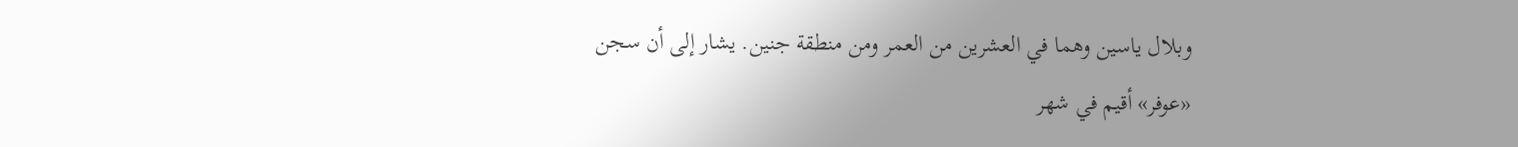وبلال ياسين وهما في العشرين من العمر ومن منطقة جنين. يشار إلى أن سجن «عوفر» أقيم في شهر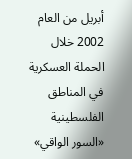أبريل من العام 2002 خلال الحملة العسكرية في المناطق الفلسطينية «السور الواقي»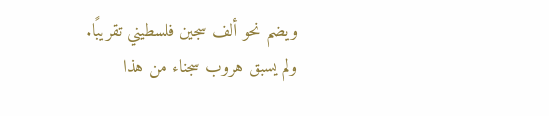ويضم نحو ألف سجين فلسطيني تقريبًا. ولم يسبق هروب سجناء من هذا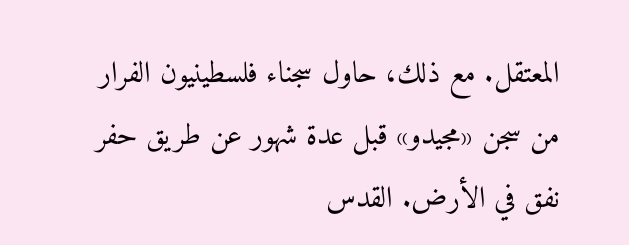المعتقل. مع ذلك، حاول سجناء فلسطينيون الفرار من سجن «مجيدو» قبل عدة شهور عن طريق حفر نفق في الأرض. القدس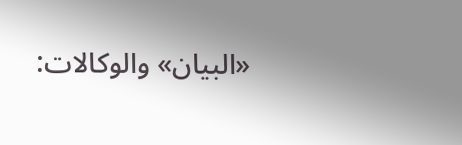«البيان» والوكالات: